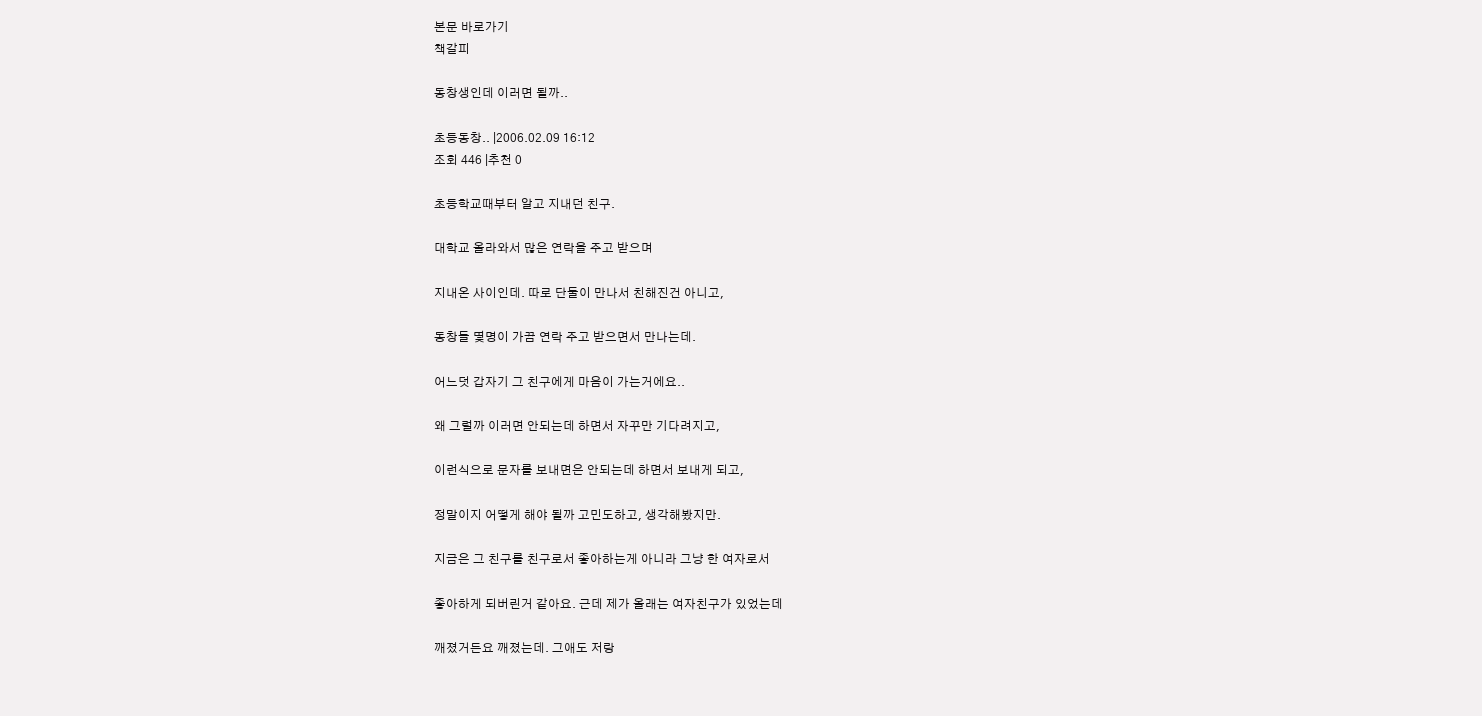본문 바로가기
책갈피

동창생인데 이러면 될까..

초등동창.. |2006.02.09 16:12
조회 446 |추천 0

초등학교때부터 알고 지내던 친구.

대학교 올라와서 많은 연락을 주고 받으며

지내온 사이인데. 따로 단둘이 만나서 친해진건 아니고,

동창들 몇명이 가끔 연락 주고 받으면서 만나는데.

어느덧 갑자기 그 친구에게 마음이 가는거에요..

왜 그럴까 이러면 안되는데 하면서 자꾸만 기다려지고,

이런식으로 문자를 보내면은 안되는데 하면서 보내게 되고,

정말이지 어떻게 해야 될까 고민도하고, 생각해봤지만.

지금은 그 친구를 친구로서 좋아하는게 아니라 그냥 한 여자로서

좋아하게 되버린거 같아요. 근데 제가 올래는 여자친구가 있었는데

깨졌거든요 깨졌는데. 그애도 저랑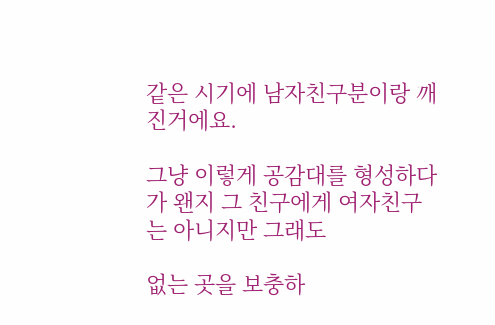같은 시기에 남자친구분이랑 깨진거에요.

그냥 이렇게 공감대를 형성하다가 왠지 그 친구에게 여자친구는 아니지만 그래도

없는 곳을 보충하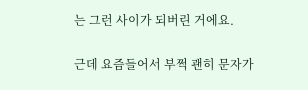는 그런 사이가 되버린 거에요.

근데 요즘들어서 부쩍 괜히 문자가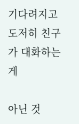기다려지고 도저히 친구가 대화하는게

아닌 것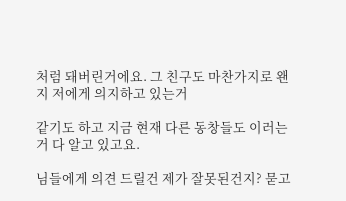처럼 돼버린거에요. 그 친구도 마찬가지로 왠지 저에게 의지하고 있는거

같기도 하고 지금 현재 다른 동창들도 이러는거 다 알고 있고요.

님들에게 의견 드릴건 제가 잘못된건지? 묻고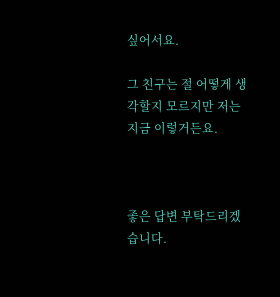싶어서요.

그 친구는 절 어떻게 생각할지 모르지만 저는 지금 이렇거든요.



좋은 답변 부탁드리겠습니다.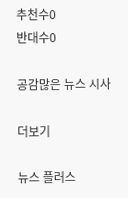추천수0
반대수0

공감많은 뉴스 시사

더보기

뉴스 플러스